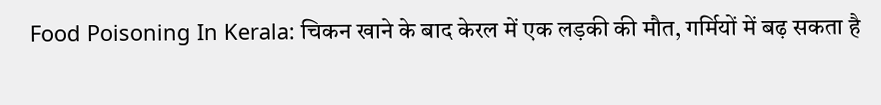Food Poisoning In Kerala: चिकन खाने के बाद केरल में एक लड़की की मौत, गर्मियों में बढ़ सकता है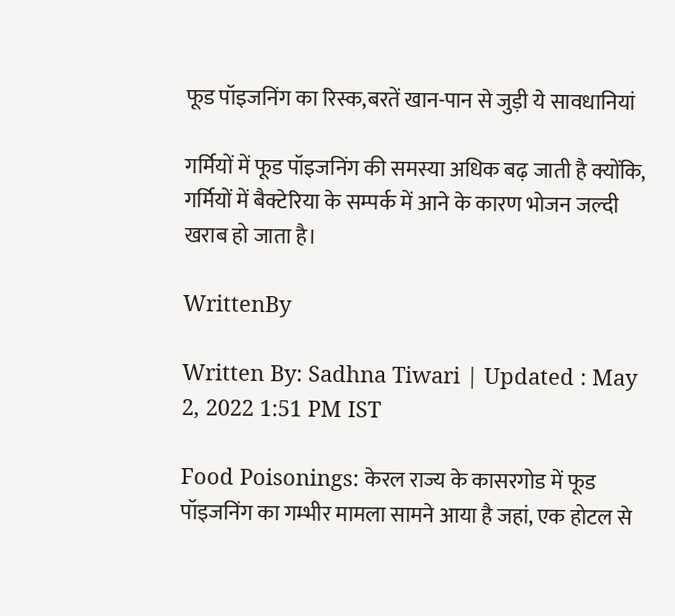फूड पॉइजनिंग का रिस्क,बरतें खान-पान से जुड़ी ये सावधानियां

गर्मियों में फूड पॉइजनिंग की समस्या अधिक बढ़ जाती है क्योंकि, गर्मियों में बैक्टेरिया के सम्पर्क में आने के कारण भोजन जल्दी खराब हो जाता है।

WrittenBy

Written By: Sadhna Tiwari | Updated : May 2, 2022 1:51 PM IST

Food Poisonings: केरल राज्य के कासरगोड में फूड पॉइजनिंग का गम्भीर मामला सामने आया है जहां, एक होटल से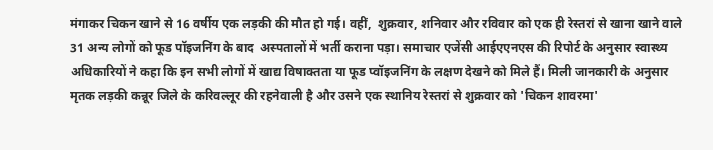मंगाकर चिकन खाने से 16 वर्षीय एक लड़की की मौत हो गई। वहीं,  शुक्रवार, शनिवार और रविवार को एक ही रेस्तरां से खाना खाने वाले 31 अन्य लोगों को फूड पॉइजनिंग के बाद  अस्पतालों में भर्ती कराना पड़ा। समाचार एजेंसी आईएएनएस की रिपोर्ट के अनुसार स्वास्थ्य अधिकारियों ने कहा कि इन सभी लोगों में खाद्य विषाक्तता या फूड प्वॉइजनिंग के लक्षण देखने को मिले हैं। मिली जानकारी के अनुसार मृतक लड़की कन्नूर जिले के करिवल्लूर की रहनेवाली है और उसने एक स्थानिय रेस्तरां से शुक्रवार को 'चिकन शावरमा'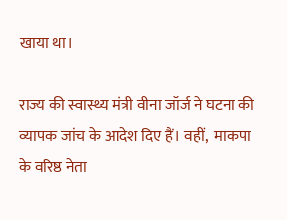खाया था।

राज्य की स्वास्थ्य मंत्री वीना जॉर्ज ने घटना की व्यापक जांच के आदेश दिए हैं। वहीं,  माकपा के वरिष्ठ नेता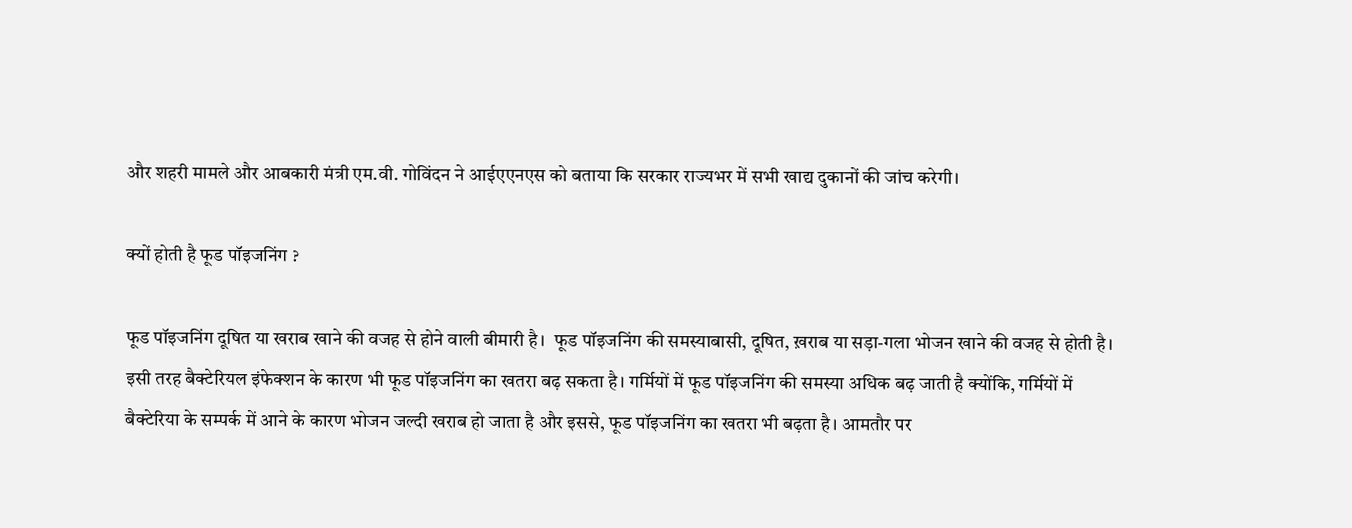और शहरी मामले और आबकारी मंत्री एम.वी. गोविंदन ने आईएएनएस को बताया कि सरकार राज्यभर में सभी खाद्य दुकानों की जांच करेगी।

क्यों होती है फूड पॉइजनिंग ?

फूड पॉइजनिंग दूषित या खराब खाने की वजह से होने वाली बीमारी है।  फूड पॉइजनिंग की समस्याबासी, दूषित, ख़राब या सड़ा-गला भोजन खाने की वजह से होती है। इसी तरह बैक्टेरियल इंफेक्शन के कारण भी फूड पॉइजनिंग का खतरा बढ़ सकता है। गर्मियों में फूड पॉइजनिंग की समस्या अधिक बढ़ जाती है क्योंकि, गर्मियों में बैक्टेरिया के सम्पर्क में आने के कारण भोजन जल्दी खराब हो जाता है और इससे, फूड पॉइजनिंग का खतरा भी बढ़ता है। आमतौर पर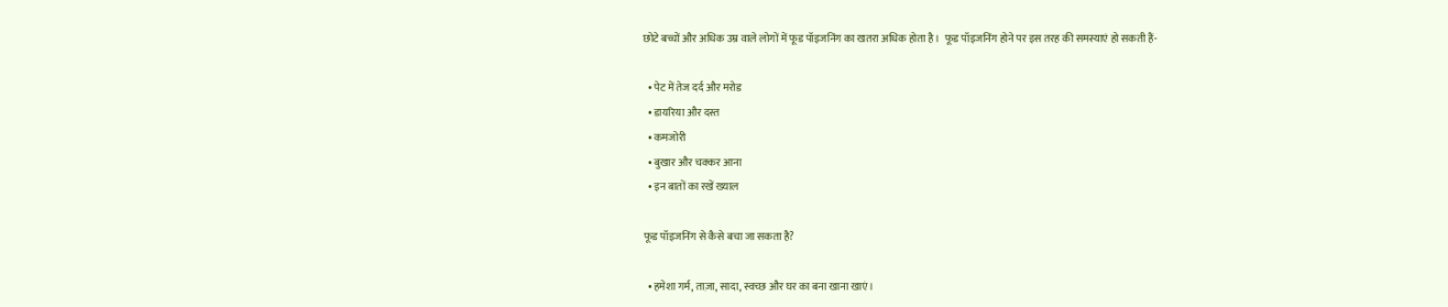छोटे बच्चों और अधिक उम्र वाले लोगों में फूड पॉइजनिंग का खतरा अधिक होता है।  फूड पॉइजनिंग होने पर इस तरह की समस्याएं हो सकती हैं-

  • पेट में तेज दर्द और मरोड
  • डायरिया और दस्त
  • कमजोरी
  • बुखार और चक्कर आना
  • इन बातों का रखें ख्याल

फूड पॉइजनिंग से कैसे बचा जा सकता है?

  • हमेशा गर्म, ताज़ा, सादा, स्वच्छ और घर का बना खाना खाएं।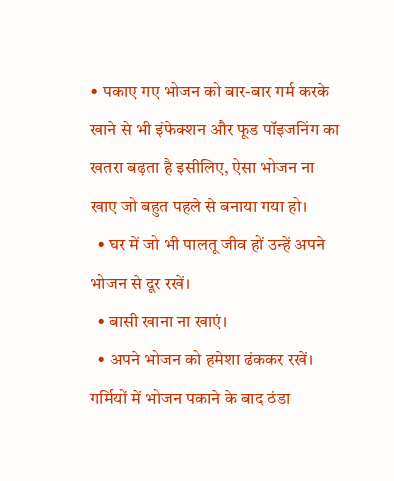• पकाए गए भोजन को बार-बार गर्म करके खाने से भी इंफेक्शन और फूड पॉइजनिंग का खतरा बढ़ता है इसीलिए, ऐसा भोजन ना खाए जो बहुत पहले से बनाया गया हो।
  • घर में जो भी पालतू जीव हों उन्हें अपने भोजन से दूर रखें।
  • बासी खाना ना खाएं।
  • अपने भोजन को हमेशा ढंककर रखें। गर्मियों में भोजन पकाने के बाद ठंडा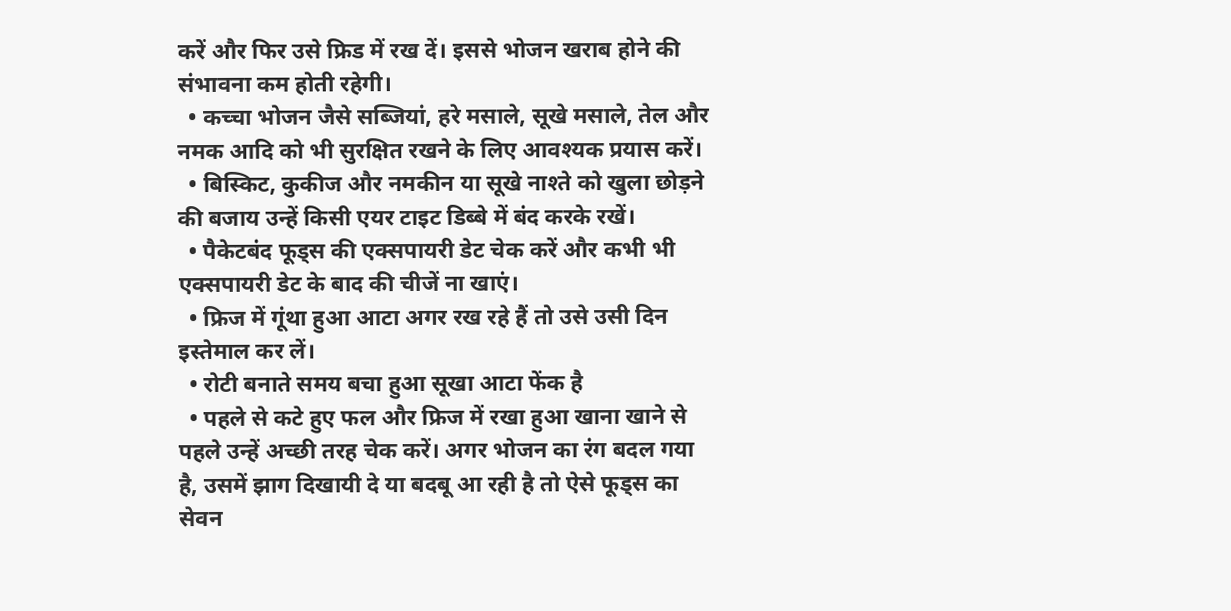करें और फिर उसे फ्रिड में रख दें। इससे भोजन खराब होने की संभावना कम होती रहेगी।
  • कच्चा भोजन जैसे सब्जियां, हरे मसाले, सूखे मसाले, तेल और नमक आदि को भी सुरक्षित रखने के लिए आवश्यक प्रयास करें।
  • बिस्किट, कुकीज और नमकीन या सूखे नाश्ते को खुला छोड़ने की बजाय उन्हें किसी एयर टाइट डिब्बे में बंद करके रखें।
  • पैकेटबंद फूड्स की एक्सपायरी डेट चेक करें और कभी भी एक्सपायरी डेट के बाद की चीजें ना खाएं।
  • फ्रिज में गूंथा हुआ आटा अगर रख रहे हैं तो उसे उसी दिन इस्तेमाल कर लें।
  • रोटी बनाते समय बचा हुआ सूखा आटा फेंक है
  • पहले से कटे हुए फल और फ्रिज में रखा हुआ खाना खाने से पहले उन्हें अच्छी तरह चेक करें। अगर भोजन का रंग बदल गया है, उसमें झाग दिखायी दे या बदबू आ रही है तो ऐसे फूड्स का सेवन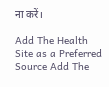ना करें।

Add The Health Site as a Preferred Source Add The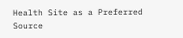Health Site as a Preferred Source